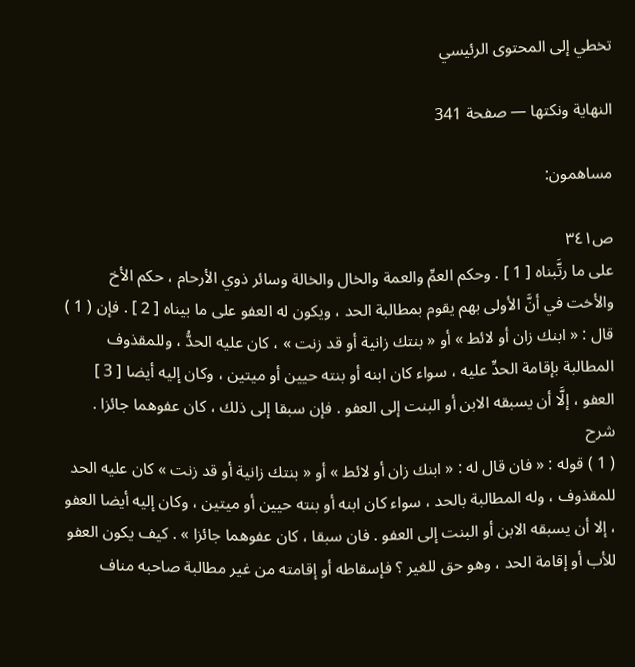تخطي إلى المحتوى الرئيسي

النهاية ونكتها — صفحة 341

مساهمون:

ص٣٤١
على ما رتَّبناه [ 1 ] . وحكم العمِّ والعمة والخال والخالة وسائر ذوي الأرحام ، حكم الأخ والأخت في أنَّ الأولى بهم يقوم بمطالبة الحد ، ويكون له العفو على ما بيناه [ 2 ] . فإن ( 1 ) قال : « ابنك زان أو لائط » أو « بنتك زانية أو قد زنت » ، كان عليه الحدُّ ، وللمقذوف المطالبة بإقامة الحدِّ عليه ، سواء كان ابنه أو بنته حيين أو ميتين ، وكان إليه أيضا [ 3 ] العفو ، إلَّا أن يسبقه الابن أو البنت إلى العفو . فإن سبقا إلى ذلك ، كان عفوهما جائزا .
شرح
( 1 ) قوله : « فان قال له : « ابنك زان أو لائط » أو « بنتك زانية أو قد زنت » كان عليه الحد للمقذوف ، وله المطالبة بالحد ، سواء كان ابنه أو بنته حيين أو ميتين ، وكان إليه أيضا العفو ، إلا أن يسبقه الابن أو البنت إلى العفو . فان سبقا ، كان عفوهما جائزا » . كيف يكون العفو للأب أو إقامة الحد ، وهو حق للغير ؟ فإسقاطه أو إقامته من غير مطالبة صاحبه مناف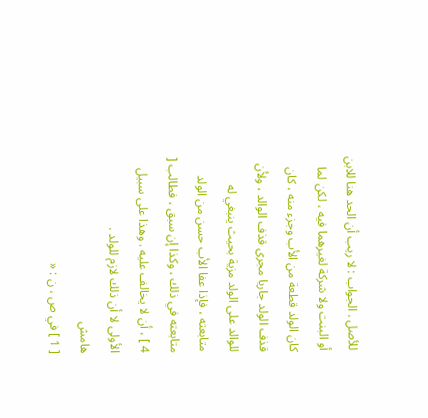للأصل . الجواب : لا ريب أن الحد هنا للابن أو البنت ولا شركة لغيرهما فيه ، لكن لما كان الولد قطعة من الأب وجزء منه ، كان قذف الولد جاريا مجرى قذف الوالد ، ولأن للوالد على الولد مزية بحيث ينبغي له متابعته ، فإذا عفا الأب حسن من الولد متابعته في ذلك ، وكذا إن سبق ، فطالب [ 4 ] ، أن لا يخالف عليه . وهذا على سبيل الأولى لا أن ذلك لازم للولد .
هامش
[ 1 ] في ص ، ن : «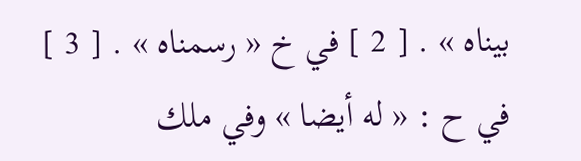بيناه » . [ 2 ] في خ « رسمناه » . [ 3 ] في ح : « له أيضا » وفي ملك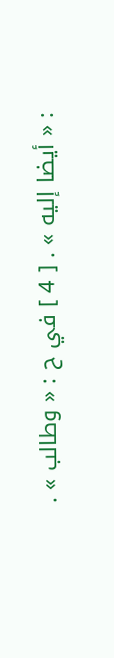: « أيضا إليه » . [ 4 ] في ح : « وطالب » .